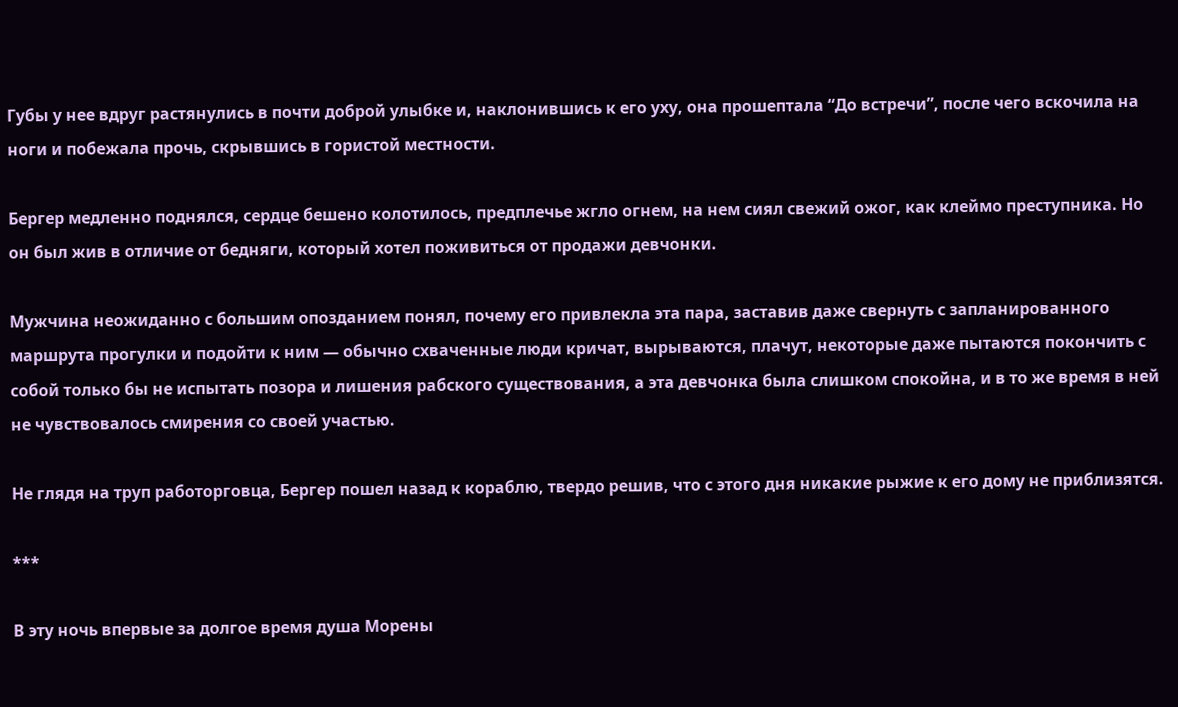Губы у нее вдруг растянулись в почти доброй улыбке и, наклонившись к его уху, она прошептала “До встречи”, после чего вскочила на ноги и побежала прочь, скрывшись в гористой местности.

Бергер медленно поднялся, сердце бешено колотилось, предплечье жгло огнем, на нем сиял свежий ожог, как клеймо преступника. Но он был жив в отличие от бедняги, который хотел поживиться от продажи девчонки.

Мужчина неожиданно с большим опозданием понял, почему его привлекла эта пара, заставив даже свернуть с запланированного маршрута прогулки и подойти к ним — обычно схваченные люди кричат, вырываются, плачут, некоторые даже пытаются покончить с собой только бы не испытать позора и лишения рабского существования, а эта девчонка была слишком спокойна, и в то же время в ней не чувствовалось смирения со своей участью.

Не глядя на труп работорговца, Бергер пошел назад к кораблю, твердо решив, что с этого дня никакие рыжие к его дому не приблизятся.

***

В эту ночь впервые за долгое время душа Морены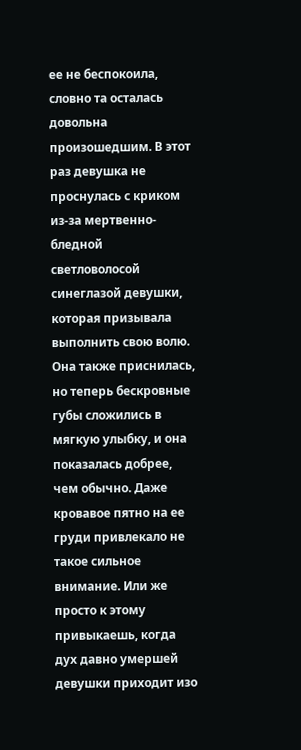ее не беспокоила, словно та осталась довольна произошедшим. В этот раз девушка не проснулась с криком из-за мертвенно-бледной светловолосой синеглазой девушки, которая призывала выполнить свою волю. Она также приснилась, но теперь бескровные губы сложились в мягкую улыбку, и она показалась добрее, чем обычно. Даже кровавое пятно на ее груди привлекало не такое сильное внимание. Или же просто к этому привыкаешь, когда дух давно умершей девушки приходит изо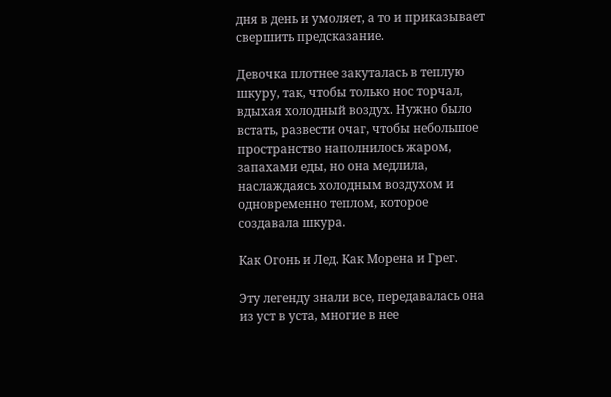дня в день и умоляет, а то и приказывает свершить предсказание.

Девочка плотнее закуталась в теплую шкуру, так, чтобы только нос торчал, вдыхая холодный воздух. Нужно было встать, развести очаг, чтобы небольшое пространство наполнилось жаром, запахами еды, но она медлила, наслаждаясь холодным воздухом и одновременно теплом, которое создавала шкура.

Как Огонь и Лед. Как Морена и Грег.

Эту легенду знали все, передавалась она из уст в уста, многие в нее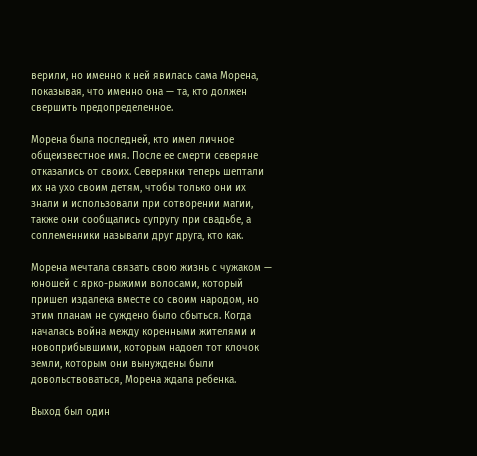верили, но именно к ней явилась сама Морена, показывая, что именно она — та, кто должен свершить предопределенное.

Морена была последней, кто имел личное общеизвестное имя. После ее смерти северяне отказались от своих. Северянки теперь шептали их на ухо своим детям, чтобы только они их знали и использовали при сотворении магии, также они сообщались супругу при свадьбе, а соплеменники называли друг друга, кто как.

Морена мечтала связать свою жизнь с чужаком — юношей с ярко-рыжими волосами, который пришел издалека вместе со своим народом, но этим планам не суждено было сбыться. Когда началась война между коренными жителями и новоприбывшими, которым надоел тот клочок земли, которым они вынуждены были довольствоваться, Морена ждала ребенка.

Выход был один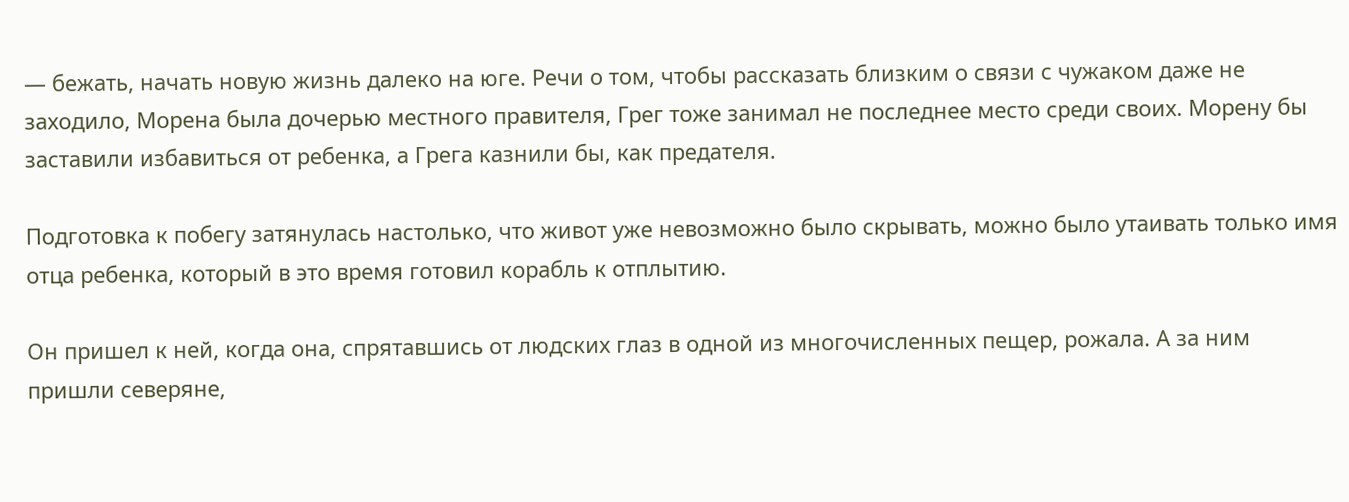— бежать, начать новую жизнь далеко на юге. Речи о том, чтобы рассказать близким о связи с чужаком даже не заходило, Морена была дочерью местного правителя, Грег тоже занимал не последнее место среди своих. Морену бы заставили избавиться от ребенка, а Грега казнили бы, как предателя.

Подготовка к побегу затянулась настолько, что живот уже невозможно было скрывать, можно было утаивать только имя отца ребенка, который в это время готовил корабль к отплытию.

Он пришел к ней, когда она, спрятавшись от людских глаз в одной из многочисленных пещер, рожала. А за ним пришли северяне,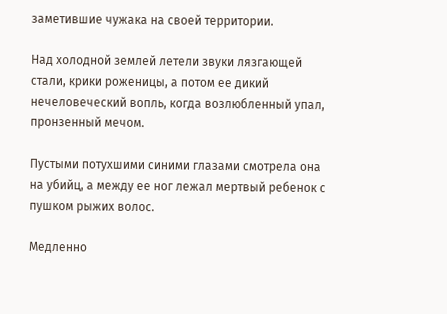заметившие чужака на своей территории.

Над холодной землей летели звуки лязгающей стали, крики роженицы, а потом ее дикий нечеловеческий вопль, когда возлюбленный упал, пронзенный мечом.

Пустыми потухшими синими глазами смотрела она на убийц, а между ее ног лежал мертвый ребенок с пушком рыжих волос.

Медленно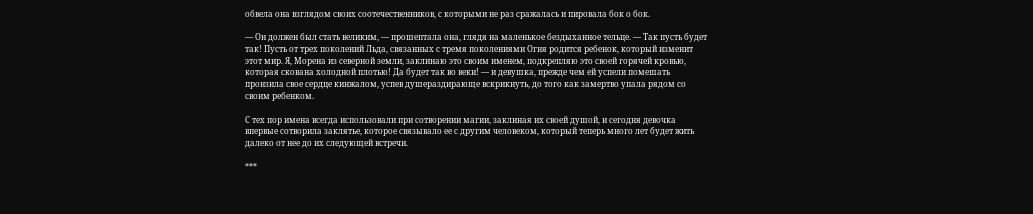обвела она взглядом своих соотечественников, с которыми не раз сражалась и пировала бок о бок.

— Он должен был стать великим, — прошептала она, глядя на маленькое бездыханное тельце. — Так пусть будет так! Пусть от трех поколений Льда, связанных с тремя поколениями Огня родится ребенок, который изменит этот мир. Я, Морена из северной земли, заклинаю это своим именем, подкрепляю это своей горячей кровью, которая скована холодной плотью! Да будет так во веки! — и девушка, прежде чем ей успели помешать пронзила свое сердце кинжалом, успев душераздирающе вскрикнуть, до того как замертво упала рядом со своим ребенком.

С тех пор имена всегда использовали при сотворении магии, заклиная их своей душой, и сегодня девочка впервые сотворила заклятье, которое связывало ее с другим человеком, который теперь много лет будет жить далеко от нее до их следующей встречи.

***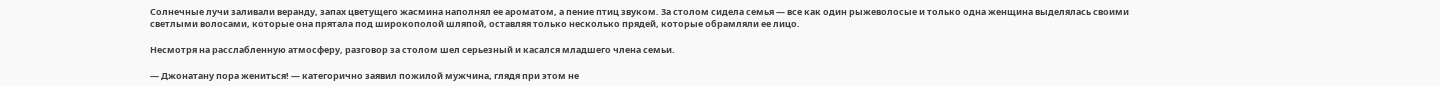Солнечные лучи заливали веранду, запах цветущего жасмина наполнял ее ароматом, а пение птиц звуком. За столом сидела семья — все как один рыжеволосые и только одна женщина выделялась своими светлыми волосами, которые она прятала под широкополой шляпой, оставляя только несколько прядей, которые обрамляли ее лицо.

Несмотря на расслабленную атмосферу, разговор за столом шел серьезный и касался младшего члена семьи.

— Джонатану пора жениться! — категорично заявил пожилой мужчина, глядя при этом не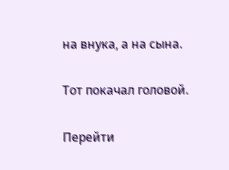на внука, а на сына.

Тот покачал головой.

Перейти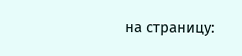на страницу: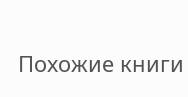Похожие книги